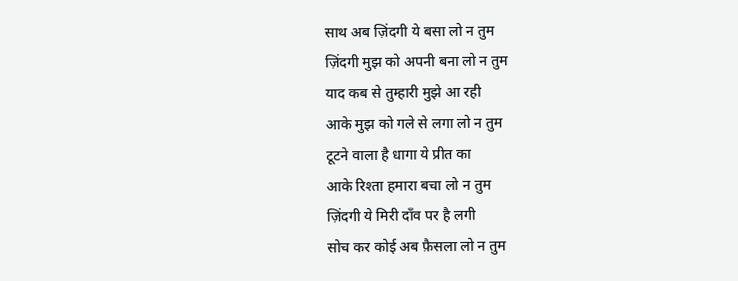साथ अब ज़िंदगी ये बसा लो न तुम
ज़िंदगी मुझ को अपनी बना लो न तुम
याद कब से तुम्हारी मुझे आ रही
आके मुझ को गले से लगा लो न तुम
टूटने वाला है धागा ये प्रीत का
आके रिश्ता हमारा बचा लो न तुम
ज़िंदगी ये मिरी दाँव पर है लगी
सोच कर कोई अब फ़ैसला लो न तुम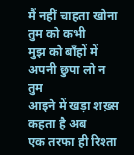मैं नहीं चाहता खोना तुम को कभी
मुझ को बाँहों में अपनी छुपा लो न तुम
आइने में खड़ा शख़्स कहता है अब
एक तरफा ही रिश्ता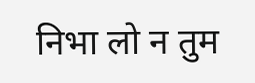निभा लो न तुम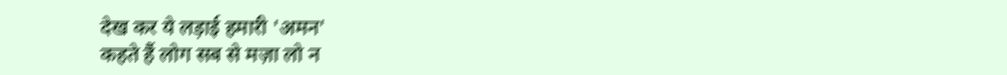देख कर ये लड़ाई हमारी 'अमन'
कहते हैं लोग सब से मज़ा लो न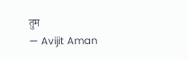तुम
— Avijit Aman